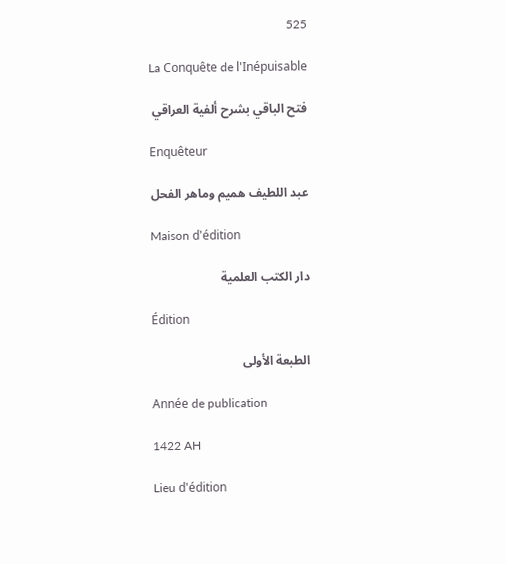525

La Conquête de l'Inépuisable

فتح الباقي بشرح ألفية العراقي

Enquêteur

عبد اللطيف هميم وماهر الفحل

Maison d'édition

دار الكتب العلمية

Édition

الطبعة الأولى

Année de publication

1422 AH

Lieu d'édition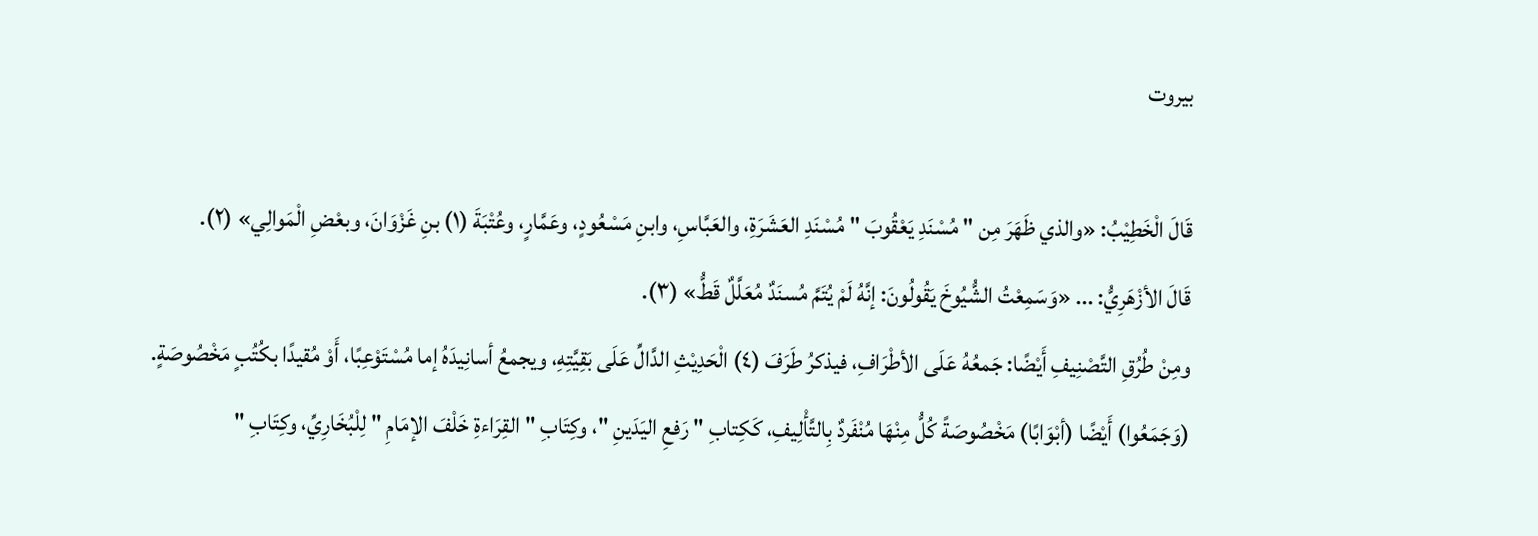بيروت

قَالَ الْخَطِيْبُ: «والذي ظَهَرَ مِن " مُسْنَدِ يَعْقُوبَ " مُسْنَدِ العَشَرَةِ، والعَبَّاسِ، وابنِ مَسْعُودٍ، وعَمَّارٍ، وعُتْبَةَ (١) بنِ غَزْوَانَ، وبعْضِ الْمَوالِي» (٢).
قَالَ الأزْهَرِيُّ: ... «وَسَمِعْتُ الشُّيُوخَ يَقُولُونَ: إنَّهُ لَمْ يُتَمَّ مُسنَدٌ مُعَلَّلٌ قَطُّ» (٣).
ومِنْ طُرُقِ التَّصْنِيفِ أَيْضًا: جَمعُهُ عَلَى الأطْرَافِ، فيذكرُ طَرَفَ (٤) الْحَدِيْثِ الدَّالِّ عَلَى بَقِيَّتِهِ، ويجمعُ أسانِيدَهُ إما مُسْتَوْعِبًا، أَوْ مُقيدًا بكُتُبٍ مَخْصُوصَةٍ.
(وَجَمَعُوا) أَيْضًا (أبْوَابًا) مَخْصُوصَةً كُلُّ مِنْهَا مُنْفَردٌ بِالتَّأْلِيفِ، كَكِتابِ " رَفعِ اليَدَينِ "، وكِتَابِ " القِرَاءةِ خَلْفَ الإمَامِ " لِلْبُخَارِيِّ، وكِتَابِ "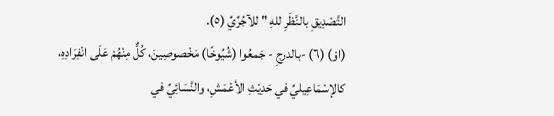التَّصْدِيقِ بالنَّظَرِ للهِ " للآجُرِّيِّ (٥).
(اوْ) (٦) -بالدرجِ - جَمعُوا (شُيُوخًا) مَخْصوصِينَ، كُلٌّ مِنْهُمْ عَلَى انْفِرَادِهِ، كالإسْمَاعِيليِّ في حَدِيْثِ الأعْمَشِ، والنَّسَائِيِّ في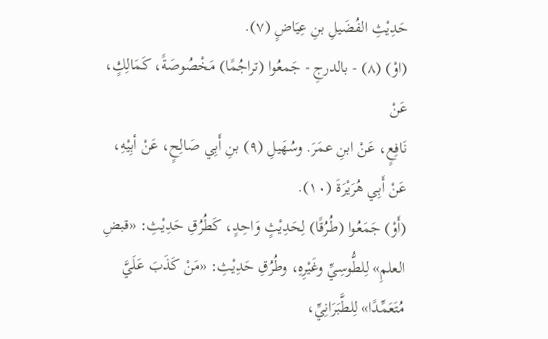حَدِيْثِ الفُضَيلِ بنِ عِيَاضٍ (٧).
(اوْ) (٨) - بالدرجِ - جَمعُوا (تراجُمًا) مَخْصُوصَةً، كَمَالِكٍ، عَنْ
نَافِعٍ، عَنْ ابنِ عمَرَ. وسُهَيلِ (٩) بنِ أَبِي صَالِحٍ، عَنْ أبِيْهِ، عَنْ أَبِي هُرَيْرَةَ (١٠).
(أَوْ) جَمَعُوا (طُرُقًا) لِحَدِيْثٍ وَاحِدٍ، كَطُرُقِ حَدِيْثِ: «قبضِ العلمِ» لِلطُّوسِيِّ وغَيْرِهِ، وطُرُقِ حَدِيْثِ: «مَنْ كَذَبَ عَلَيَّ مُتَعَمِّدًا» لِلطَّبَرَانِيِّ،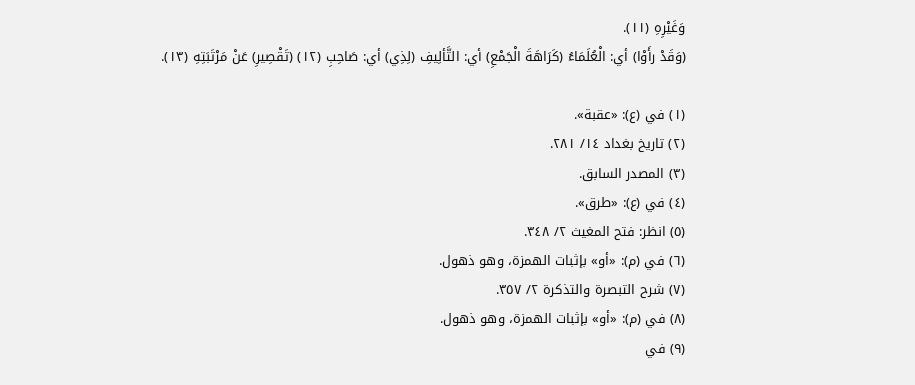وَغَيْرِهِ (١١).
(وَقَدْ رأَوْا) أي: الْعُلَمَاءُ (كَرَاهَةَ الْجَمْعِ) أي: التَّألِيفِ (لِذِي) أي: صَاحِبِ (١٢) (تَقْصِيرِ) عَنْ مَرْتَبَتِهِ (١٣).

(١) في (ع): «عقبة».
(٢) تاريخ بغداد ١٤/ ٢٨١.
(٣) المصدر السابق.
(٤) في (ع): «طرق».
(٥) انظر: فتح المغيث ٢/ ٣٤٨.
(٦) في (م): «أو» بإثبات الهمزة، وهو ذهول.
(٧) شرح التبصرة والتذكرة ٢/ ٣٥٧.
(٨) في (م): «أو» بإثبات الهمزة، وهو ذهول.
(٩) في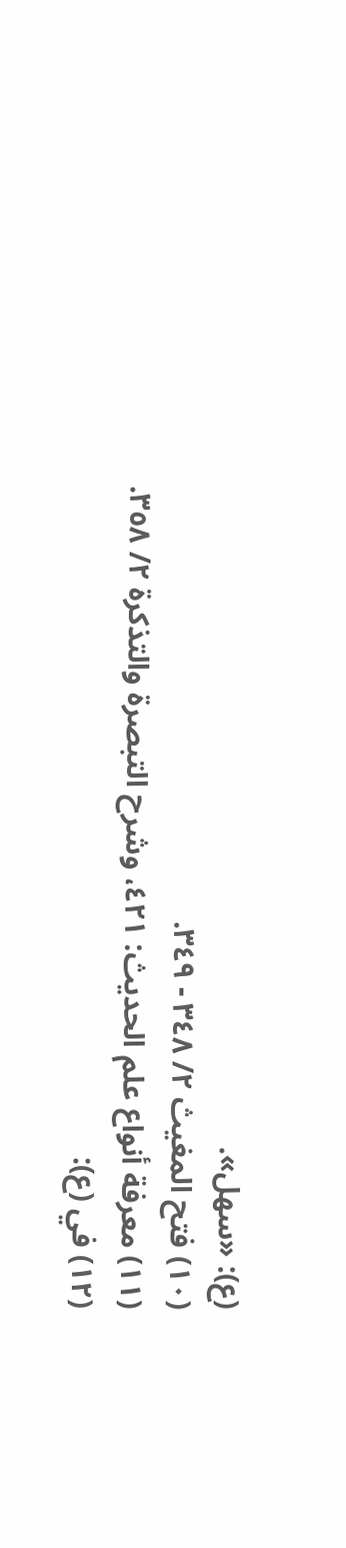(ع): «سهل».
(١٠) فتح المغيث ٢/ ٣٤٨ - ٣٤٩.
(١١) معرفة أنواع علم الحديث: ٤٢١، وشرح التبصرة والتذكرة ٢/ ٣٥٨.
(١٢) في (ع):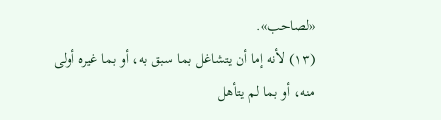«لصاحب».
(١٣) لأنه إما أن يتشاغل بما سبق به، أو بما غيره أولى منه، أو بما لم يتأهل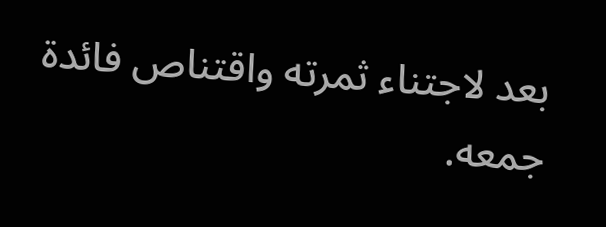بعد لاجتناء ثمرته واقتناص فائدة جمعه.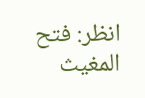انظر: فتح المغيث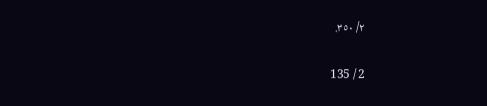٢/ ٣٥٠.

2 / 135